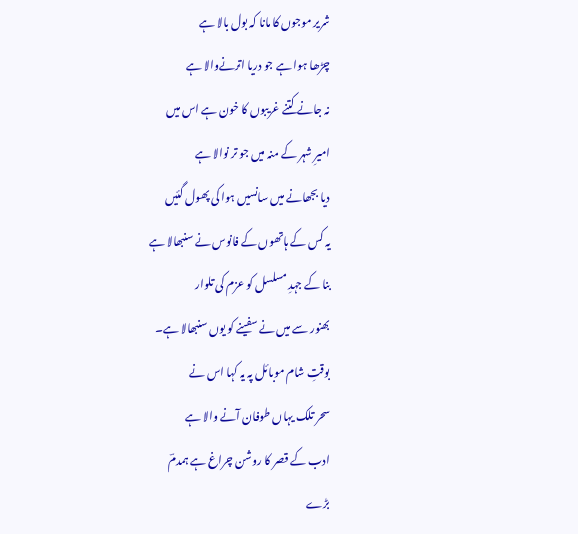شریر موجوں کا مانا کہ بول بالا ہے
چڑھا ہوا ہے جو دریا اترنےوالا ہے
نہ جانے کتنے غریبوں کا خون ہے اس میں
امیرِ شہر کے منہ میں جو تر نوالا ہے
دیا بجھانے میں سانسیں ہوا کی پھول گئیں
یہ کس کے ہاتھوں کے فانوس نے سنبھالا ہے
بنا کے جہدِ مسلسل کو عزم کی تلوار
بھنور سے میں نے سفینے کو یوں سنبھالا ہے۔
بوقتِ شام موبائل پہ یہ کہا اس نے
سحر تلک یہاں طوفان آنے والا ہے
ادب کے قصر کا روشن چراغ ہے ہمدمؔ
بڑے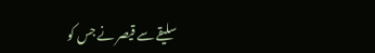سلیقے سے قیصر نے جس کو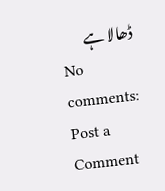ڈھالا ہے
No comments:
Post a Comment